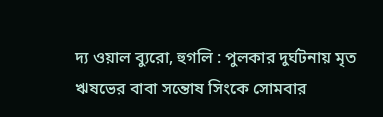দ্য ওয়াল ব্যুরো, হুগলি : পুলকার দুর্ঘটনায় মৃত ঋষভের বাবা সন্তোষ সিংকে সোমবার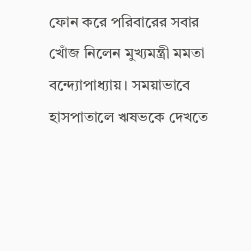ফোন করে পরিবারের সবার খোঁজ নিলেন মুখ্যমন্ত্রী মমতা বন্দ্যোপাধ্যায়। সময়াভাবে হাসপাতালে ঋষভকে দেখতে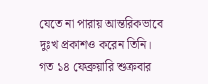যেতে না পারায় আন্তরিকভাবে দুঃখ প্রকাশও করেন তিনি।
গত ১৪ ফেব্রুয়ারি শুক্রবার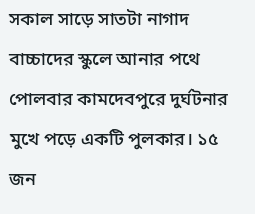সকাল সাড়ে সাতটা নাগাদ বাচ্চাদের স্কুলে আনার পথে পোলবার কামদেবপুরে দুর্ঘটনার মুখে পড়ে একটি পুলকার। ১৫ জন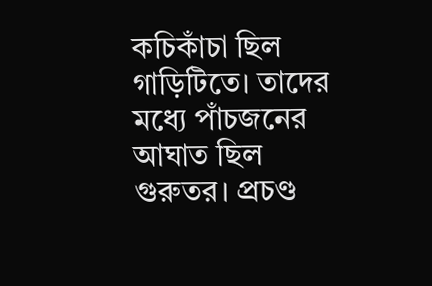কচিকাঁচা ছিল গাড়িটিতে। তাদের মধ্যে পাঁচজনের আঘাত ছিল গুরুতর। প্রচণ্ড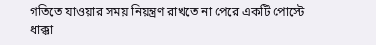গতিতে যাওয়ার সময় নিয়ন্ত্রণ রাখতে না পেরে একটি পোস্টে ধাক্কা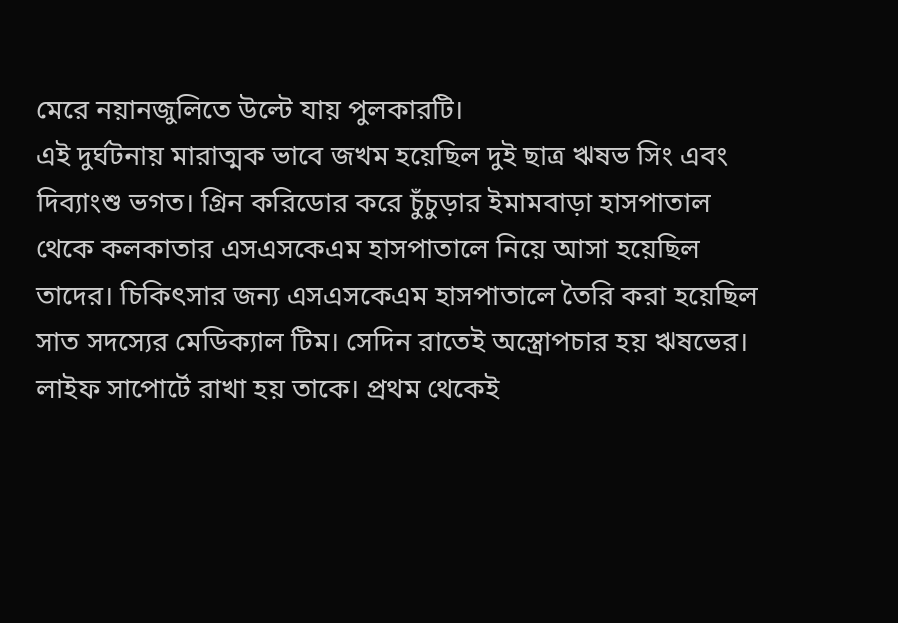মেরে নয়ানজুলিতে উল্টে যায় পুলকারটি।
এই দুর্ঘটনায় মারাত্মক ভাবে জখম হয়েছিল দুই ছাত্র ঋষভ সিং এবং দিব্যাংশু ভগত। গ্রিন করিডোর করে চুঁচুড়ার ইমামবাড়া হাসপাতাল থেকে কলকাতার এসএসকেএম হাসপাতালে নিয়ে আসা হয়েছিল তাদের। চিকিৎসার জন্য এসএসকেএম হাসপাতালে তৈরি করা হয়েছিল সাত সদস্যের মেডিক্যাল টিম। সেদিন রাতেই অস্ত্রোপচার হয় ঋষভের। লাইফ সাপোর্টে রাখা হয় তাকে। প্রথম থেকেই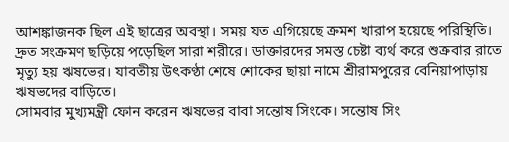আশঙ্কাজনক ছিল এই ছাত্রের অবস্থা। সময় যত এগিয়েছে ক্রমশ খারাপ হয়েছে পরিস্থিতি। দ্রুত সংক্রমণ ছড়িয়ে পড়েছিল সারা শরীরে। ডাক্তারদের সমস্ত চেষ্টা ব্যর্থ করে শুক্রবার রাতে মৃত্যু হয় ঋষভের। যাবতীয় উৎকণ্ঠা শেষে শোকের ছায়া নামে শ্রীরামপুরের বেনিয়াপাড়ায় ঋষভদের বাড়িতে।
সোমবার মুখ্যমন্ত্রী ফোন করেন ঋষভের বাবা সন্তোষ সিংকে। সন্তোষ সিং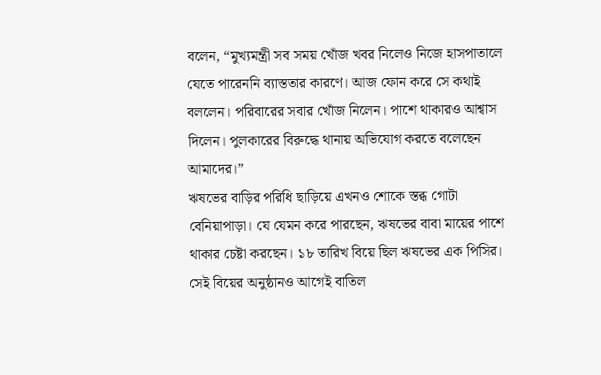বলেন, “মুখ্যমন্ত্রী সব সময় খোঁজ খবর নিলেও নিজে হাসপাতালে যেতে পারেননি ব্যাস্ততার কারণে। আজ ফোন করে সে কথাই বললেন। পরিবারের সবার খোঁজ নিলেন। পাশে থাকারও আশ্বাস দিলেন। পুলকারের বিরুদ্ধে থানায় অভিযোগ করতে বলেছেন আমাদের।”
ঋষভের বাড়ির পরিধি ছাড়িয়ে এখনও শোকে স্তব্ধ গোটা বেনিয়াপাড়া। যে যেমন করে পারছেন, ঋষভের বাবা মায়ের পাশে থাকার চেষ্টা করছেন। ১৮ তারিখ বিয়ে ছিল ঋষভের এক পিসির। সেই বিয়ের অনুষ্ঠানও আগেই বাতিল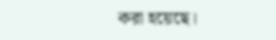করা হয়েছে।